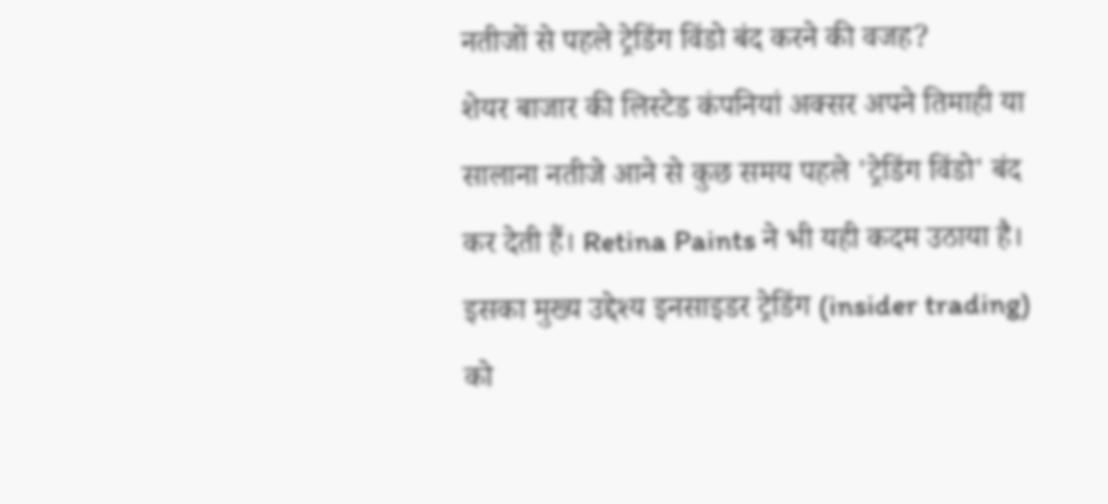नतीजों से पहले ट्रेडिंग विंडो बंद करने की वजह?
शेयर बाजार की लिस्टेड कंपनियां अक्सर अपने तिमाही या सालाना नतीजे आने से कुछ समय पहले 'ट्रेडिंग विंडो' बंद कर देती हैं। Retina Paints ने भी यही कदम उठाया है। इसका मुख्य उद्देश्य इनसाइडर ट्रेडिंग (insider trading) को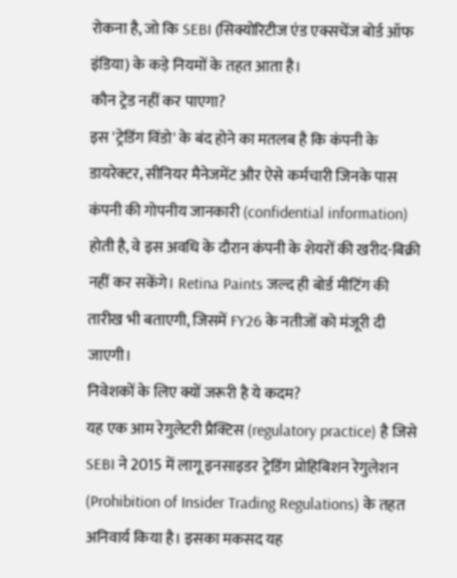रोकना है, जो कि SEBI (सिक्योरिटीज एंड एक्सचेंज बोर्ड ऑफ इंडिया) के कड़े नियमों के तहत आता है।
कौन ट्रेड नहीं कर पाएगा?
इस 'ट्रेडिंग विंडो' के बंद होने का मतलब है कि कंपनी के डायरेक्टर, सीनियर मैनेजमेंट और ऐसे कर्मचारी जिनके पास कंपनी की गोपनीय जानकारी (confidential information) होती है, वे इस अवधि के दौरान कंपनी के शेयरों की खरीद-बिक्री नहीं कर सकेंगे। Retina Paints जल्द ही बोर्ड मीटिंग की तारीख भी बताएगी, जिसमें FY26 के नतीजों को मंजूरी दी जाएगी।
निवेशकों के लिए क्यों जरूरी है ये कदम?
यह एक आम रेगुलेटरी प्रैक्टिस (regulatory practice) है जिसे SEBI ने 2015 में लागू इनसाइडर ट्रेडिंग प्रोहिबिशन रेगुलेशन (Prohibition of Insider Trading Regulations) के तहत अनिवार्य किया है। इसका मकसद यह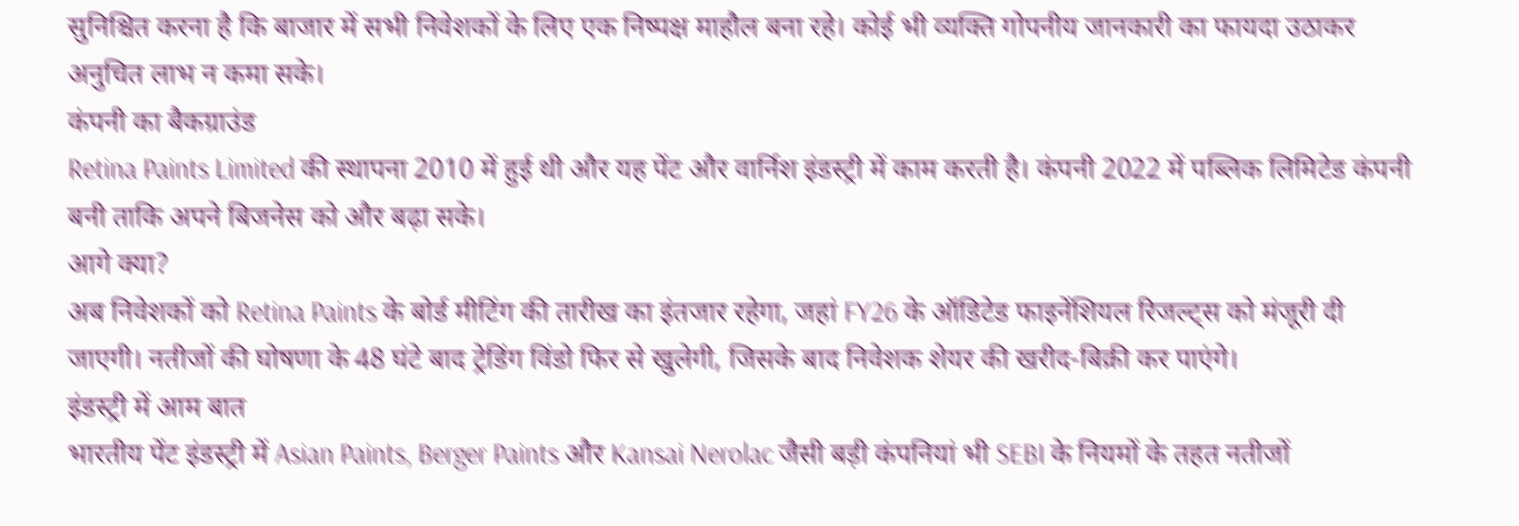सुनिश्चित करना है कि बाजार में सभी निवेशकों के लिए एक निष्पक्ष माहौल बना रहे। कोई भी व्यक्ति गोपनीय जानकारी का फायदा उठाकर अनुचित लाभ न कमा सके।
कंपनी का बैकग्राउंड
Retina Paints Limited की स्थापना 2010 में हुई थी और यह पेंट और वार्निश इंडस्ट्री में काम करती है। कंपनी 2022 में पब्लिक लिमिटेड कंपनी बनी ताकि अपने बिजनेस को और बढ़ा सके।
आगे क्या?
अब निवेशकों को Retina Paints के बोर्ड मीटिंग की तारीख का इंतजार रहेगा, जहां FY26 के ऑडिटेड फाइनेंशियल रिजल्ट्स को मंजूरी दी जाएगी। नतीजों की घोषणा के 48 घंटे बाद ट्रेडिंग विंडो फिर से खुलेगी, जिसके बाद निवेशक शेयर की खरीद-बिक्री कर पाएंगे।
इंडस्ट्री में आम बात
भारतीय पेंट इंडस्ट्री में Asian Paints, Berger Paints और Kansai Nerolac जैसी बड़ी कंपनियां भी SEBI के नियमों के तहत नतीजों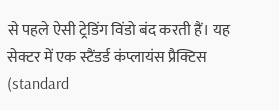से पहले ऐसी ट्रेडिंग विंडो बंद करती हैं। यह सेक्टर में एक स्टैंडर्ड कंप्लायंस प्रैक्टिस (standard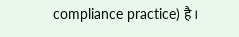compliance practice) है।